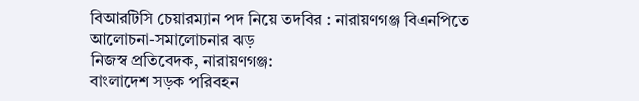বিআরটিসি চেয়ারম্যান পদ নিয়ে তদবির : নারায়ণগঞ্জ বিএনপিতে আলোচনা-সমালোচনার ঝড়
নিজস্ব প্রতিবেদক, নারায়ণগঞ্জ:
বাংলাদেশ সড়ক পরিবহন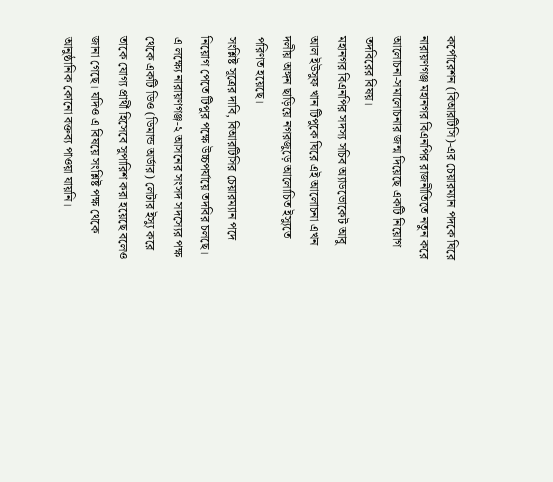কর্পোরেশন (বিআরটিসি)-এর চেয়ারম্যান পদকে ঘিরে নারায়ণগঞ্জ মহানগর বিএনপির রাজনীতিতে নতুন করে আলোচনা-সমালোচনার জন্ম দিয়েছে একটি নিয়োগ তদবিরের বিষয়।
মহানগর বিএনপির সদস্য সচিব অ্যাডভোকেট আবু আল ইউসুফ খান টিপুকে ঘিরে এই আলোচনা এখন দলীয় অঙ্গন ছাড়িয়ে নগরজুড়ে আলোচিত ইস্যুতে পরিণত হয়েছে।
সংশ্লিষ্ট সূত্রের দাবি, বিআরটিসির চেয়ারম্যান পদে নিয়োগ পেতে টিপুর পক্ষে উচ্চপর্যায়ে তদবির চলছে।
এ লক্ষ্যে নারায়ণগঞ্জ-২ আসনের সংসদ সদস্যের পক্ষ থেকে একটি ডিও (ডিমান্ড অর্ডার) লেটার ইস্যু করে তাকে যোগ্য প্রার্থী হিসেবে সুপারিশ করা হয়েছে বলেও জানা গেছে। যদিও এ বিষয়ে সংশ্লিষ্ট পক্ষ থেকে আনুষ্ঠানিক কোনো বক্তব্য পাওয়া যায়নি।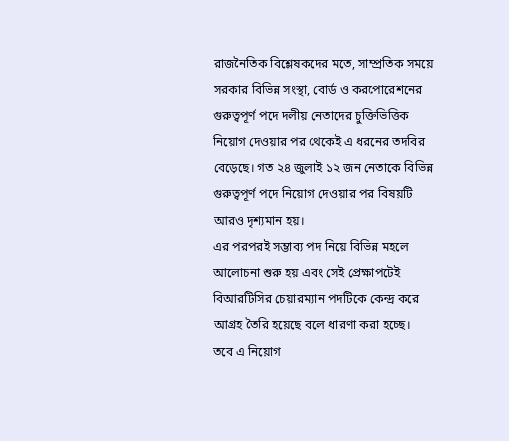রাজনৈতিক বিশ্লেষকদের মতে, সাম্প্রতিক সময়ে সরকার বিভিন্ন সংস্থা, বোর্ড ও করপোরেশনের গুরুত্বপূর্ণ পদে দলীয় নেতাদের চুক্তিভিত্তিক নিয়োগ দেওয়ার পর থেকেই এ ধরনের তদবির বেড়েছে। গত ২৪ জুলাই ১২ জন নেতাকে বিভিন্ন গুরুত্বপূর্ণ পদে নিয়োগ দেওয়ার পর বিষয়টি আরও দৃশ্যমান হয়।
এর পরপরই সম্ভাব্য পদ নিয়ে বিভিন্ন মহলে আলোচনা শুরু হয় এবং সেই প্রেক্ষাপটেই বিআরটিসির চেয়ারম্যান পদটিকে কেন্দ্র করে আগ্রহ তৈরি হয়েছে বলে ধারণা করা হচ্ছে।
তবে এ নিয়োগ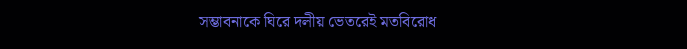সম্ভাবনাকে ঘিরে দলীয় ভেতরেই মতবিরোধ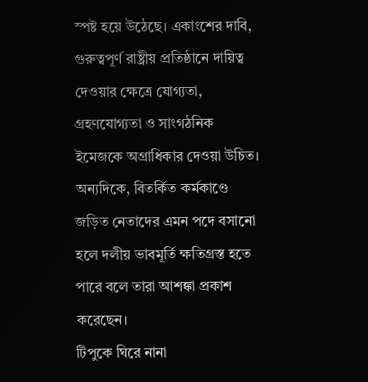স্পষ্ট হয়ে উঠেছে। একাংশের দাবি, গুরুত্বপূর্ণ রাষ্ট্রীয় প্রতিষ্ঠানে দায়িত্ব দেওয়ার ক্ষেত্রে যোগ্যতা, গ্রহণযোগ্যতা ও সাংগঠনিক ইমেজকে অগ্রাধিকার দেওয়া উচিত। অন্যদিকে, বিতর্কিত কর্মকাণ্ডে জড়িত নেতাদের এমন পদে বসানো হলে দলীয় ভাবমূর্তি ক্ষতিগ্রস্ত হতে পারে বলে তারা আশঙ্কা প্রকাশ করেছেন।
টিপুকে ঘিরে নানা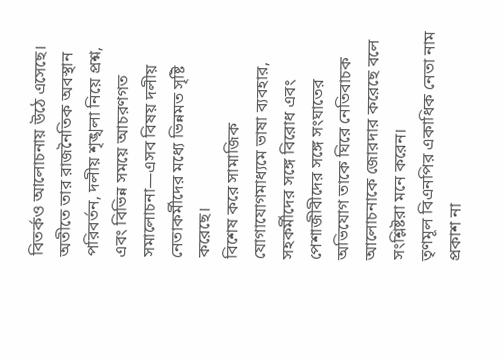বিতর্কও আলোচনায় উঠে এসেছে।
অতীতে তার রাজনৈতিক অবস্থান পরিবর্তন, দলীয় শৃঙ্খলা নিয়ে প্রশ্ন, এবং বিভিন্ন সময়ে আচরণগত সমালোচনা—এসব বিষয় দলীয় নেতাকর্মীদের মধ্যে ভিন্নমত সৃষ্টি করেছে।
বিশেষ করে সামাজিক যোগাযোগমাধ্যমে ভাষা ব্যবহার, সহকর্মীদের সঙ্গে বিরোধ এবং পেশাজীবীদের সঙ্গে সংঘাতের অভিযোগ তাকে ঘিরে নেতিবাচক আলোচনাকে জোরদার করেছে বলে সংশ্লিষ্টরা মনে করেন।
তৃণমূল বিএনপির একাধিক নেতা নাম প্রকাশ না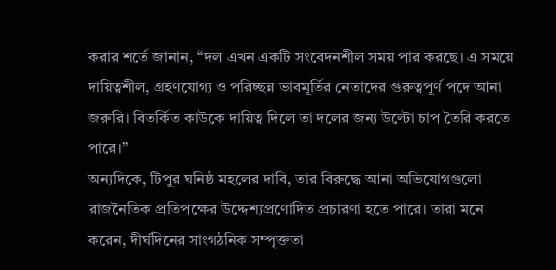করার শর্তে জানান, “দল এখন একটি সংবেদনশীল সময় পার করছে। এ সময়ে দায়িত্বশীল, গ্রহণযোগ্য ও পরিচ্ছন্ন ভাবমূর্তির নেতাদের গুরুত্বপূর্ণ পদে আনা জরুরি। বিতর্কিত কাউকে দায়িত্ব দিলে তা দলের জন্য উল্টো চাপ তৈরি করতে পারে।”
অন্যদিকে, টিপুর ঘনিষ্ঠ মহলের দাবি, তার বিরুদ্ধে আনা অভিযোগগুলো রাজনৈতিক প্রতিপক্ষের উদ্দেশ্যপ্রণোদিত প্রচারণা হতে পারে। তারা মনে করেন, দীর্ঘদিনের সাংগঠনিক সম্পৃক্ততা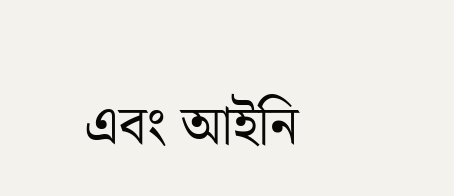এবং আইনি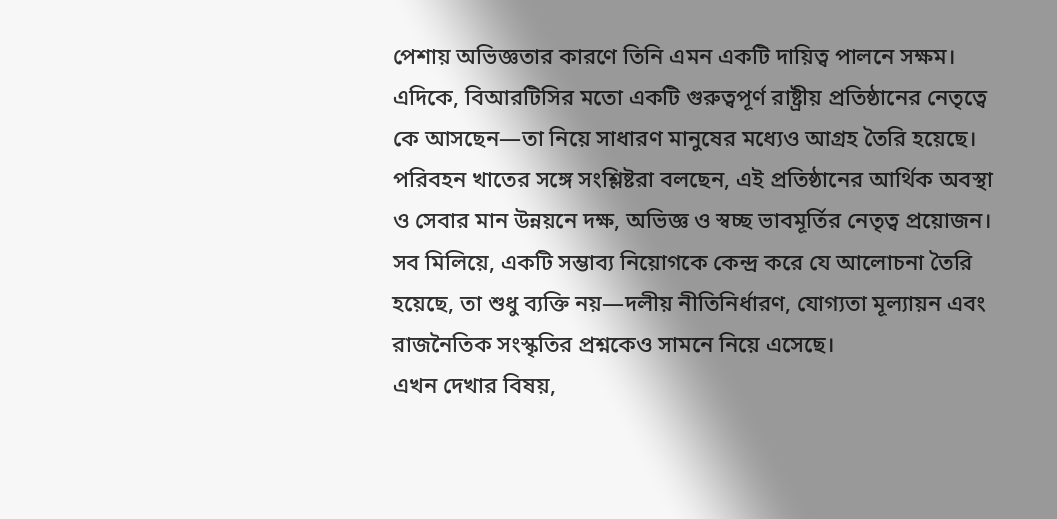পেশায় অভিজ্ঞতার কারণে তিনি এমন একটি দায়িত্ব পালনে সক্ষম।
এদিকে, বিআরটিসির মতো একটি গুরুত্বপূর্ণ রাষ্ট্রীয় প্রতিষ্ঠানের নেতৃত্বে কে আসছেন—তা নিয়ে সাধারণ মানুষের মধ্যেও আগ্রহ তৈরি হয়েছে। পরিবহন খাতের সঙ্গে সংশ্লিষ্টরা বলছেন, এই প্রতিষ্ঠানের আর্থিক অবস্থা ও সেবার মান উন্নয়নে দক্ষ, অভিজ্ঞ ও স্বচ্ছ ভাবমূর্তির নেতৃত্ব প্রয়োজন।
সব মিলিয়ে, একটি সম্ভাব্য নিয়োগকে কেন্দ্র করে যে আলোচনা তৈরি হয়েছে, তা শুধু ব্যক্তি নয়—দলীয় নীতিনির্ধারণ, যোগ্যতা মূল্যায়ন এবং রাজনৈতিক সংস্কৃতির প্রশ্নকেও সামনে নিয়ে এসেছে।
এখন দেখার বিষয়,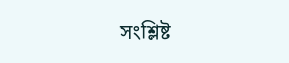সংশ্লিষ্ট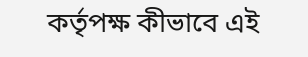কর্তৃপক্ষ কীভাবে এই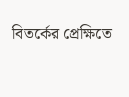বিতর্কের প্রেক্ষিতে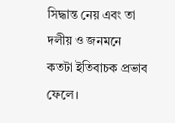সিদ্ধান্ত নেয় এবং তা দলীয় ও জনমনে কতটা ইতিবাচক প্রভাব ফেলে।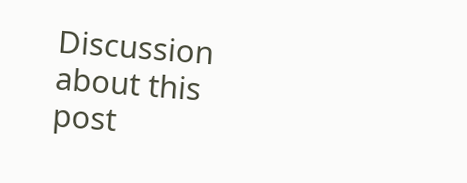Discussion about this post